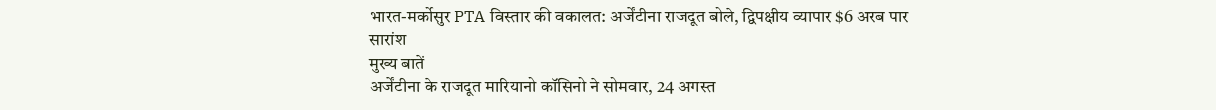भारत-मर्कोसुर PTA विस्तार की वकालत: अर्जेंटीना राजदूत बोले, द्विपक्षीय व्यापार $6 अरब पार
सारांश
मुख्य बातें
अर्जेंटीना के राजदूत मारियानो कॉसिनो ने सोमवार, 24 अगस्त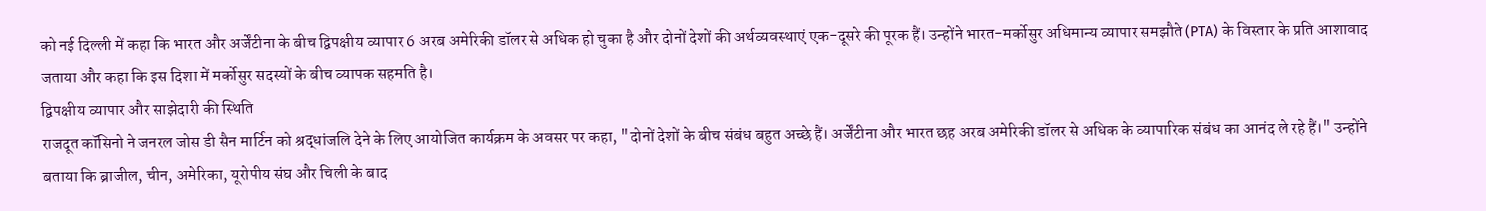को नई दिल्ली में कहा कि भारत और अर्जेंटीना के बीच द्विपक्षीय व्यापार 6 अरब अमेरिकी डॉलर से अधिक हो चुका है और दोनों देशों की अर्थव्यवस्थाएं एक-दूसरे की पूरक हैं। उन्होंने भारत-मर्कोसुर अधिमान्य व्यापार समझौते (PTA) के विस्तार के प्रति आशावाद जताया और कहा कि इस दिशा में मर्कोसुर सदस्यों के बीच व्यापक सहमति है।
द्विपक्षीय व्यापार और साझेदारी की स्थिति
राजदूत कॉसिनो ने जनरल जोस डी सैन मार्टिन को श्रद्धांजलि देने के लिए आयोजित कार्यक्रम के अवसर पर कहा, "दोनों देशों के बीच संबंध बहुत अच्छे हैं। अर्जेंटीना और भारत छह अरब अमेरिकी डॉलर से अधिक के व्यापारिक संबंध का आनंद ले रहे हैं।" उन्होंने बताया कि ब्राजील, चीन, अमेरिका, यूरोपीय संघ और चिली के बाद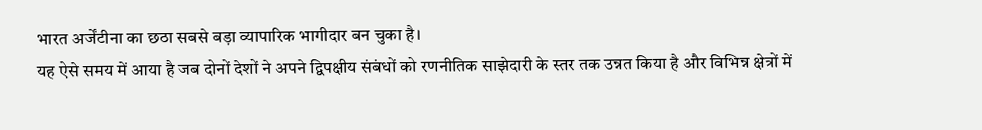भारत अर्जेंटीना का छठा सबसे बड़ा व्यापारिक भागीदार बन चुका है।
यह ऐसे समय में आया है जब दोनों देशों ने अपने द्विपक्षीय संबंधों को रणनीतिक साझेदारी के स्तर तक उन्नत किया है और विभिन्न क्षेत्रों में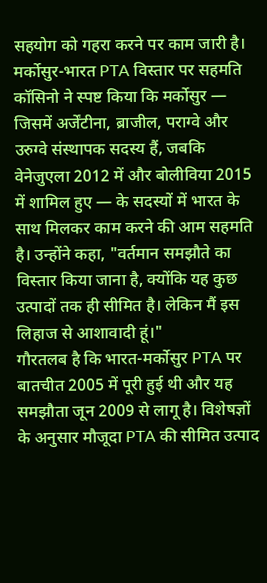सहयोग को गहरा करने पर काम जारी है।
मर्कोसुर-भारत PTA विस्तार पर सहमति
कॉसिनो ने स्पष्ट किया कि मर्कोसुर — जिसमें अर्जेंटीना, ब्राजील, पराग्वे और उरुग्वे संस्थापक सदस्य हैं, जबकि वेनेजुएला 2012 में और बोलीविया 2015 में शामिल हुए — के सदस्यों में भारत के साथ मिलकर काम करने की आम सहमति है। उन्होंने कहा, "वर्तमान समझौते का विस्तार किया जाना है, क्योंकि यह कुछ उत्पादों तक ही सीमित है। लेकिन मैं इस लिहाज से आशावादी हूं।"
गौरतलब है कि भारत-मर्कोसुर PTA पर बातचीत 2005 में पूरी हुई थी और यह समझौता जून 2009 से लागू है। विशेषज्ञों के अनुसार मौजूदा PTA की सीमित उत्पाद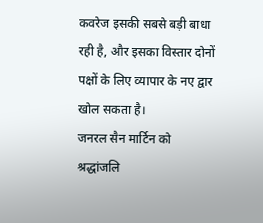कवरेज इसकी सबसे बड़ी बाधा रही है, और इसका विस्तार दोनों पक्षों के लिए व्यापार के नए द्वार खोल सकता है।
जनरल सैन मार्टिन को श्रद्धांजलि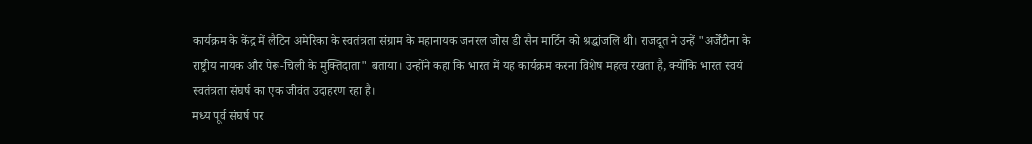कार्यक्रम के केंद्र में लैटिन अमेरिका के स्वतंत्रता संग्राम के महानायक जनरल जोस डी सैन मार्टिन को श्रद्धांजलि थी। राजदूत ने उन्हें "अर्जेंटीना के राष्ट्रीय नायक और पेरू-चिली के मुक्तिदाता" बताया। उन्होंने कहा कि भारत में यह कार्यक्रम करना विशेष महत्व रखता है, क्योंकि भारत स्वयं स्वतंत्रता संघर्ष का एक जीवंत उदाहरण रहा है।
मध्य पूर्व संघर्ष पर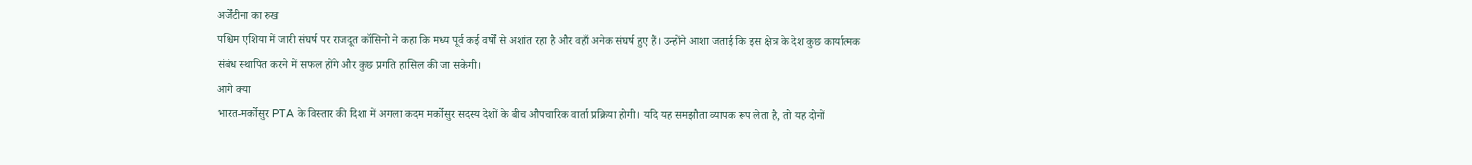अर्जेंटीना का रुख
पश्चिम एशिया में जारी संघर्ष पर राजदूत कॉसिनो ने कहा कि मध्य पूर्व कई वर्षों से अशांत रहा है और वहाँ अनेक संघर्ष हुए हैं। उन्होंने आशा जताई कि इस क्षेत्र के देश कुछ कार्यात्मक संबंध स्थापित करने में सफल होंगे और कुछ प्रगति हासिल की जा सकेगी।
आगे क्या
भारत-मर्कोसुर PTA के विस्तार की दिशा में अगला कदम मर्कोसुर सदस्य देशों के बीच औपचारिक वार्ता प्रक्रिया होगी। यदि यह समझौता व्यापक रूप लेता है, तो यह दोनों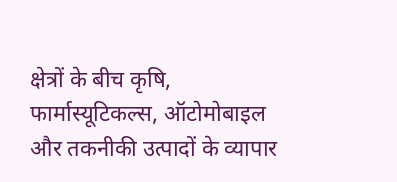क्षेत्रों के बीच कृषि, फार्मास्यूटिकल्स, ऑटोमोबाइल और तकनीकी उत्पादों के व्यापार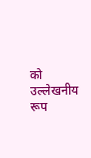को उल्लेखनीय रूप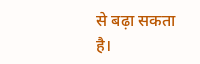से बढ़ा सकता है।